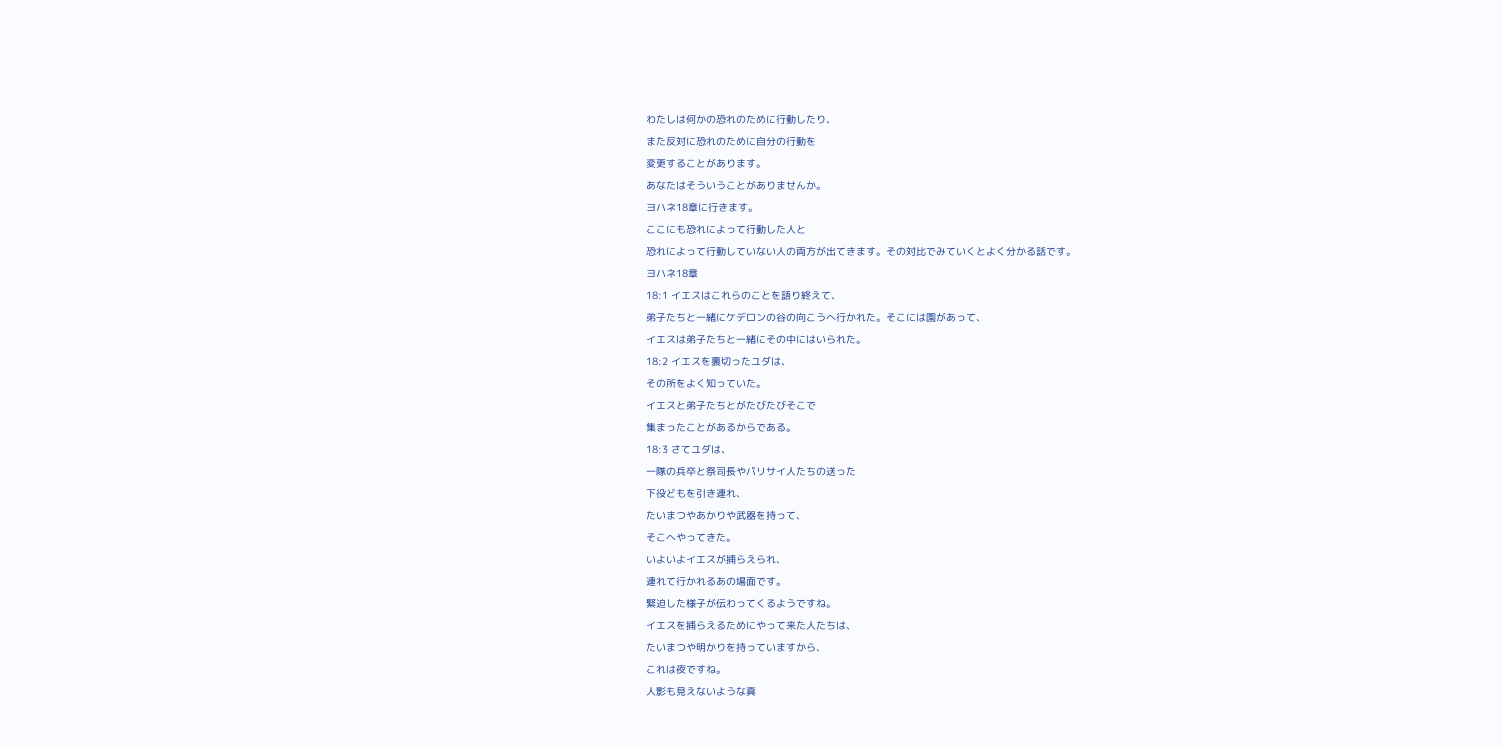わたしは何かの恐れのために行動したり、
また反対に恐れのために自分の行動を
変更することがあります。
あなたはそういうことがありませんか。
ヨハネ18章に行きます。
ここにも恐れによって行動した人と
恐れによって行動していない人の両方が出てきます。その対比でみていくとよく分かる話です。
ヨハネ18章
18:1 イエスはこれらのことを語り終えて、
弟子たちと一緒にケデロンの谷の向こうへ行かれた。そこには園があって、
イエスは弟子たちと一緒にその中にはいられた。
18:2 イエスを裏切ったユダは、
その所をよく知っていた。
イエスと弟子たちとがたびたびそこで
集まったことがあるからである。
18:3 さてユダは、
一隊の兵卒と祭司長やパリサイ人たちの送った
下役どもを引き連れ、
たいまつやあかりや武器を持って、
そこへやってきた。
いよいよイエスが捕らえられ、
連れて行かれるあの場面です。
緊迫した様子が伝わってくるようですね。
イエスを捕らえるためにやって来た人たちは、
たいまつや明かりを持っていますから、
これは夜ですね。
人影も見えないような真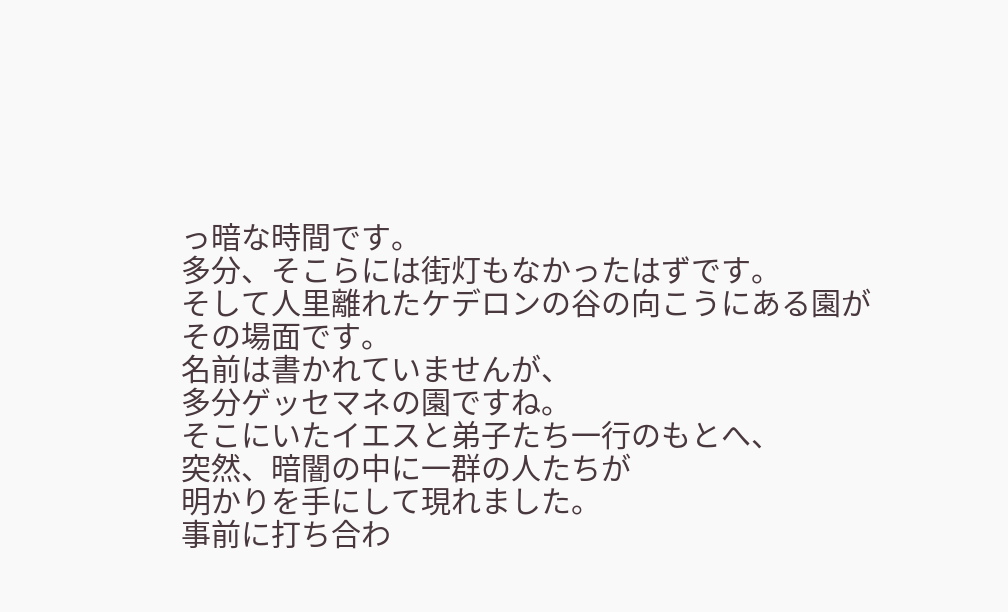っ暗な時間です。
多分、そこらには街灯もなかったはずです。
そして人里離れたケデロンの谷の向こうにある園が
その場面です。
名前は書かれていませんが、
多分ゲッセマネの園ですね。
そこにいたイエスと弟子たち一行のもとへ、
突然、暗闇の中に一群の人たちが
明かりを手にして現れました。
事前に打ち合わ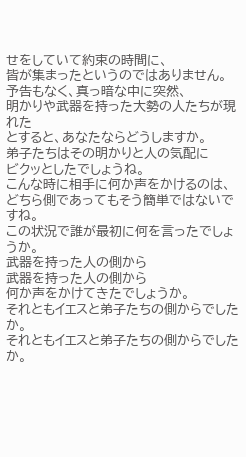せをしていて約束の時間に、
皆が集まったというのではありません。
予告もなく、真っ暗な中に突然、
明かりや武器を持った大勢の人たちが現れた
とすると、あなたならどうしますか。
弟子たちはその明かりと人の気配に
ビクッとしたでしょうね。
こんな時に相手に何か声をかけるのは、
どちら側であってもそう簡単ではないですね。
この状況で誰が最初に何を言ったでしょうか。
武器を持った人の側から
武器を持った人の側から
何か声をかけてきたでしょうか。
それともイエスと弟子たちの側からでしたか。
それともイエスと弟子たちの側からでしたか。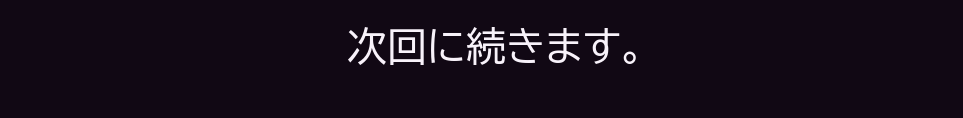次回に続きます。